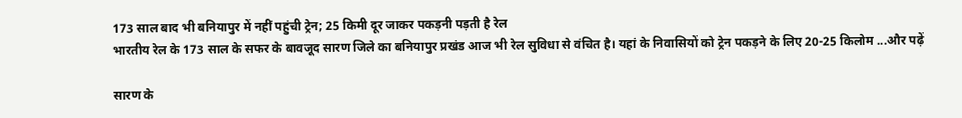173 साल बाद भी बनियापुर में नहीं पहुंची ट्रेन; 25 किमी दूर जाकर पकड़नी पड़ती है रेल
भारतीय रेल के 173 साल के सफर के बावजूद सारण जिले का बनियापुर प्रखंड आज भी रेल सुविधा से वंचित है। यहां के निवासियों को ट्रेन पकड़ने के लिए 20-25 किलोम ...और पढ़ें

सारण के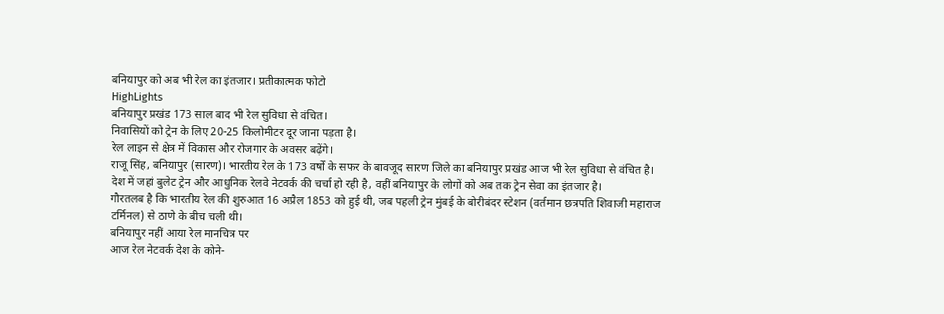बनियापुर को अब भी रेल का इंतजार। प्रतीकात्मक फोटो
HighLights
बनियापुर प्रखंड 173 साल बाद भी रेल सुविधा से वंचित।
निवासियों को ट्रेन के लिए 20-25 किलोमीटर दूर जाना पड़ता है।
रेल लाइन से क्षेत्र में विकास और रोजगार के अवसर बढ़ेंगे।
राजू सिंह, बनियापुर (सारण)। भारतीय रेल के 173 वर्षों के सफर के बावजूद सारण जिले का बनियापुर प्रखंड आज भी रेल सुविधा से वंचित है।
देश में जहां बुलेट ट्रेन और आधुनिक रेलवे नेटवर्क की चर्चा हो रही है, वहीं बनियापुर के लोगों को अब तक ट्रेन सेवा का इंतजार है।
गौरतलब है कि भारतीय रेल की शुरुआत 16 अप्रैल 1853 को हुई थी, जब पहली ट्रेन मुंबई के बोरीबंदर स्टेशन (वर्तमान छत्रपति शिवाजी महाराज टर्मिनल) से ठाणे के बीच चली थी।
बनियापुर नहीं आया रेल मानचित्र पर
आज रेल नेटवर्क देश के कोने-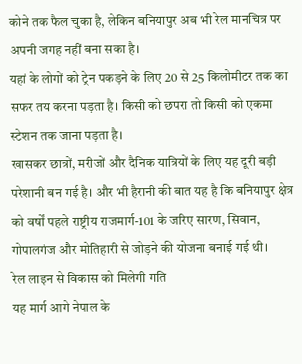कोने तक फैल चुका है, लेकिन बनियापुर अब भी रेल मानचित्र पर अपनी जगह नहीं बना सका है।
यहां के लोगों को ट्रेन पकड़ने के लिए 20 से 25 किलोमीटर तक का सफर तय करना पड़ता है। किसी को छपरा तो किसी को एकमा स्टेशन तक जाना पड़ता है।
खासकर छात्रों, मरीजों और दैनिक यात्रियों के लिए यह दूरी बड़ी परेशानी बन गई है। और भी हैरानी की बात यह है कि बनियापुर क्षेत्र को वर्षों पहले राष्ट्रीय राजमार्ग-101 के जरिए सारण, सिवान, गोपालगंज और मोतिहारी से जोड़ने की योजना बनाई गई थी।
रेल लाइन से विकास को मिलेगी गति
यह मार्ग आगे नेपाल के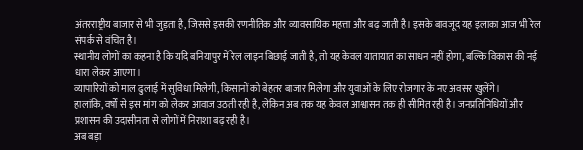अंतरराष्ट्रीय बाजार से भी जुड़ता है, जिससे इसकी रणनीतिक और व्यावसायिक महत्ता और बढ़ जाती है। इसके बावजूद यह इलाका आज भी रेल संपर्क से वंचित है।
स्थानीय लोगों का कहना है कि यदि बनियापुर में रेल लाइन बिछाई जाती है, तो यह केवल यातायात का साधन नहीं होगा, बल्कि विकास की नई धारा लेकर आएगा।
व्यापारियों को माल ढुलाई में सुविधा मिलेगी, किसानों को बेहतर बाजार मिलेगा और युवाओं के लिए रोजगार के नए अवसर खुलेंगे।
हालांकि, वर्षों से इस मांग को लेकर आवाज उठती रही है, लेकिन अब तक यह केवल आश्वासन तक ही सीमित रही है। जनप्रतिनिधियों और प्रशासन की उदासीनता से लोगों में निराशा बढ़ रही है।
अब बड़ा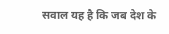सवाल यह है कि जब देश के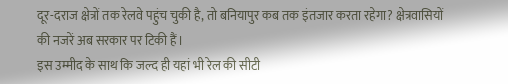दूर-दराज क्षेत्रों तक रेलवे पहुंच चुकी है, तो बनियापुर कब तक इंतजार करता रहेगा? क्षेत्रवासियों की नजरें अब सरकार पर टिकी हैं।
इस उम्मीद के साथ कि जल्द ही यहां भी रेल की सीटी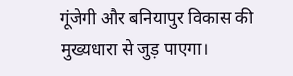गूंजेगी और बनियापुर विकास की मुख्यधारा से जुड़ पाएगा।